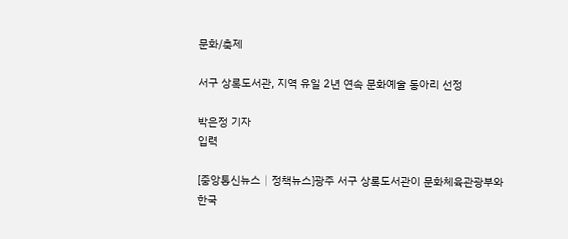문화/축제

서구 상록도서관, 지역 유일 2년 연속 문화예술 동아리 선정

박은정 기자
입력

[중앙통신뉴스│정책뉴스]광주 서구 상록도서관이 문화체육관광부와 한국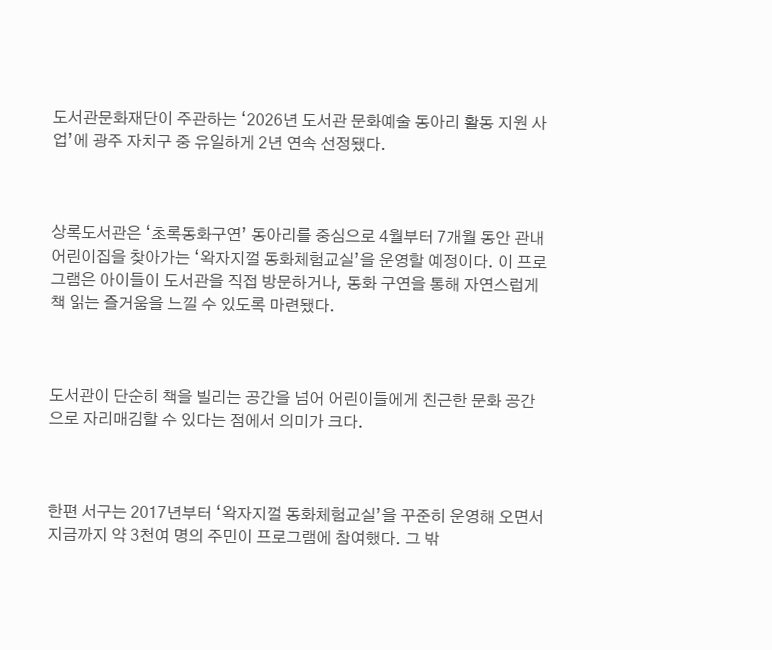도서관문화재단이 주관하는 ‘2026년 도서관 문화예술 동아리 활동 지원 사업’에 광주 자치구 중 유일하게 2년 연속 선정됐다.



상록도서관은 ‘초록동화구연’ 동아리를 중심으로 4월부터 7개월 동안 관내 어린이집을 찾아가는 ‘왁자지껄 동화체험교실’을 운영할 예정이다. 이 프로그램은 아이들이 도서관을 직접 방문하거나, 동화 구연을 통해 자연스럽게 책 읽는 즐거움을 느낄 수 있도록 마련됐다.



도서관이 단순히 책을 빌리는 공간을 넘어 어린이들에게 친근한 문화 공간으로 자리매김할 수 있다는 점에서 의미가 크다.



한편 서구는 2017년부터 ‘왁자지껄 동화체험교실’을 꾸준히 운영해 오면서 지금까지 약 3천여 명의 주민이 프로그램에 참여했다. 그 밖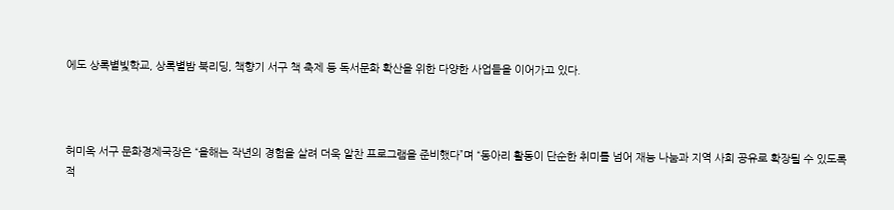에도 상록별빛학교, 상록별밤 북리딩, 책향기 서구 책 축제 등 독서문화 확산을 위한 다양한 사업들을 이어가고 있다.



허미옥 서구 문화경제국장은 “올해는 작년의 경험을 살려 더욱 알찬 프로그램을 준비했다”며 “동아리 활동이 단순한 취미를 넘어 재능 나눔과 지역 사회 공유로 확장될 수 있도록 적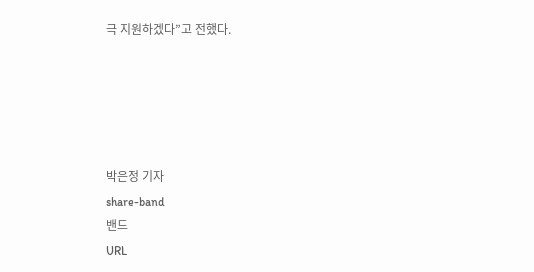극 지원하겠다”고 전했다.





박은정 기자
share-band
밴드
URL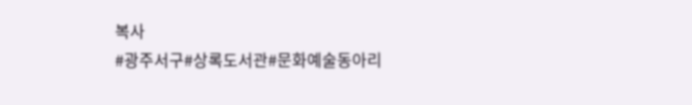복사
#광주서구#상록도서관#문화예술동아리